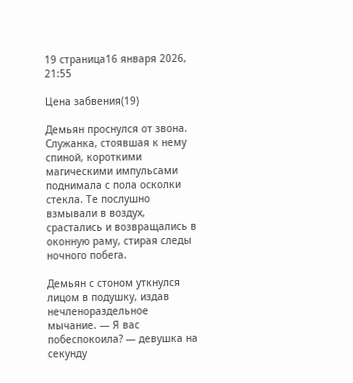19 страница16 января 2026, 21:55

Цена забвения(19)

Демьян проснулся от звона. Служанка, стоявшая к нему спиной, короткими магическими импульсами поднимала с пола осколки стекла. Те послушно взмывали в воздух, срастались и возвращались в оконную раму, стирая следы ночного побега.

Демьян с стоном уткнулся лицом в подушку, издав нечленораздельное мычание. — Я вас побеспокоила? — девушка на секунду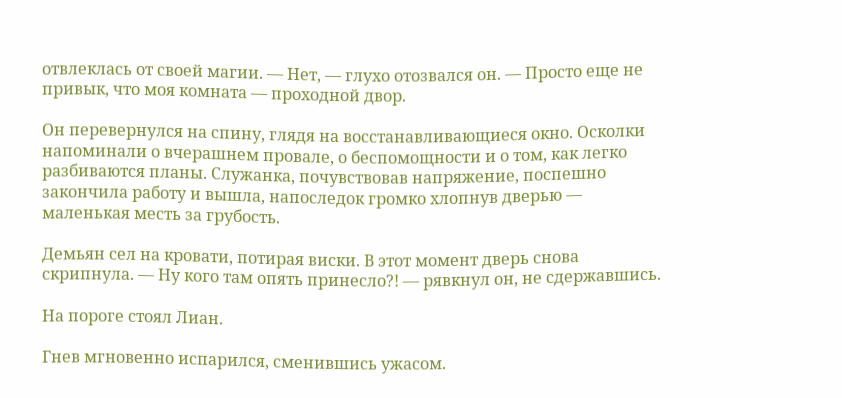отвлеклась от своей магии. — Нет, — глухо отозвался он. — Просто еще не привык, что моя комната — проходной двор.

Он перевернулся на спину, глядя на восстанавливающиеся окно. Осколки напоминали о вчерашнем провале, о беспомощности и о том, как легко разбиваются планы. Служанка, почувствовав напряжение, поспешно закончила работу и вышла, напоследок громко хлопнув дверью — маленькая месть за грубость.

Демьян сел на кровати, потирая виски. В этот момент дверь снова скрипнула. — Ну кого там опять принесло?! — рявкнул он, не сдержавшись.

На пороге стоял Лиан.

Гнев мгновенно испарился, сменившись ужасом.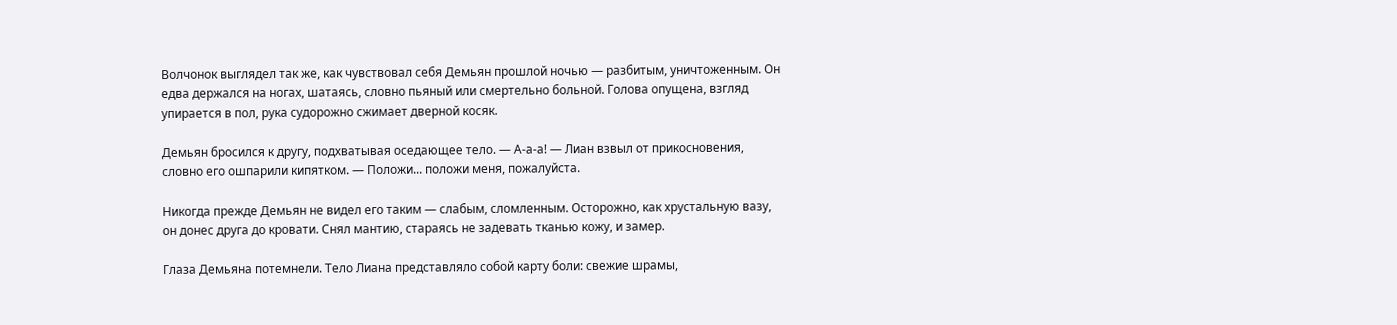Волчонок выглядел так же, как чувствовал себя Демьян прошлой ночью — разбитым, уничтоженным. Он едва держался на ногах, шатаясь, словно пьяный или смертельно больной. Голова опущена, взгляд упирается в пол, рука судорожно сжимает дверной косяк.

Демьян бросился к другу, подхватывая оседающее тело. — А-а-а! — Лиан взвыл от прикосновения, словно его ошпарили кипятком. — Положи... положи меня, пожалуйста.

Никогда прежде Демьян не видел его таким — слабым, сломленным. Осторожно, как хрустальную вазу, он донес друга до кровати. Снял мантию, стараясь не задевать тканью кожу, и замер.

Глаза Демьяна потемнели. Тело Лиана представляло собой карту боли: свежие шрамы,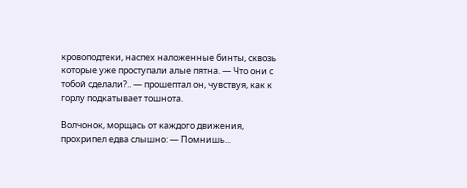кровоподтеки, наспех наложенные бинты, сквозь которые уже проступали алые пятна. — Что они с тобой сделали?.. — прошептал он, чувствуя, как к горлу подкатывает тошнота.

Волчонок, морщась от каждого движения, прохрипел едва слышно: — Помнишь...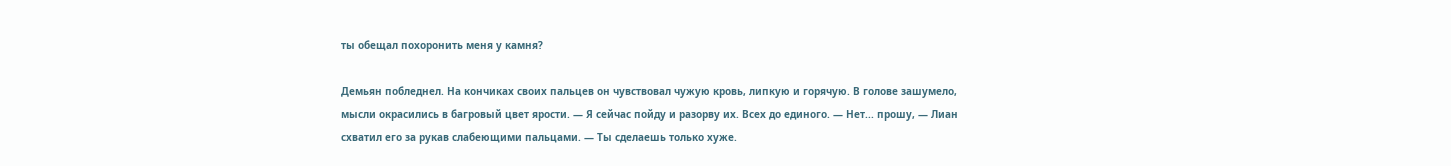ты обещал похоронить меня у камня?

Демьян побледнел. На кончиках своих пальцев он чувствовал чужую кровь, липкую и горячую. В голове зашумело, мысли окрасились в багровый цвет ярости. — Я сейчас пойду и разорву их. Всех до единого. — Нет... прошу, — Лиан схватил его за рукав слабеющими пальцами. — Ты сделаешь только хуже.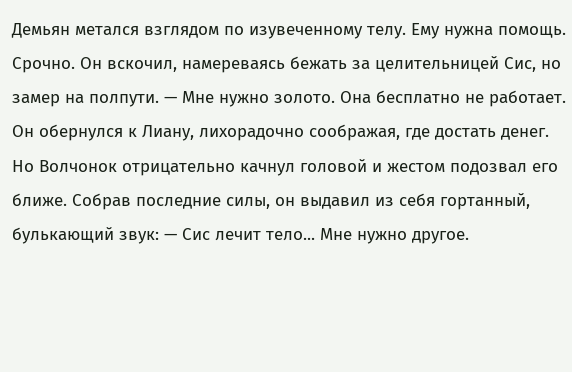Демьян метался взглядом по изувеченному телу. Ему нужна помощь. Срочно. Он вскочил, намереваясь бежать за целительницей Сис, но замер на полпути. — Мне нужно золото. Она бесплатно не работает. Он обернулся к Лиану, лихорадочно соображая, где достать денег. Но Волчонок отрицательно качнул головой и жестом подозвал его ближе. Собрав последние силы, он выдавил из себя гортанный, булькающий звук: — Сис лечит тело... Мне нужно другое.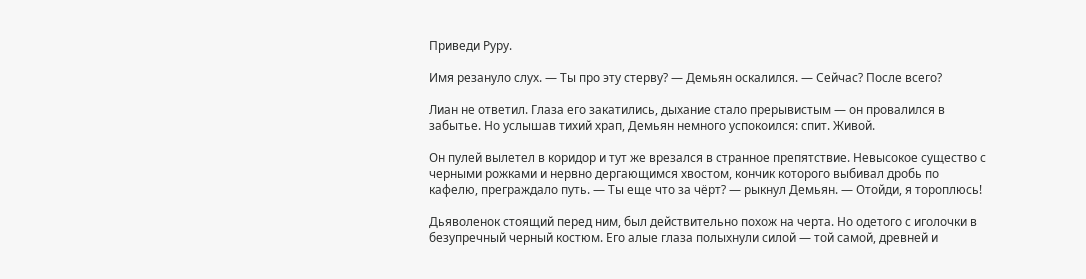Приведи Руру.

Имя резануло слух. — Ты про эту стерву? — Демьян оскалился. — Сейчас? После всего?

Лиан не ответил. Глаза его закатились, дыхание стало прерывистым — он провалился в забытье. Но услышав тихий храп, Демьян немного успокоился: спит. Живой.

Он пулей вылетел в коридор и тут же врезался в странное препятствие. Невысокое существо с черными рожками и нервно дергающимся хвостом, кончик которого выбивал дробь по кафелю, преграждало путь. — Ты еще что за чёрт? — рыкнул Демьян. — Отойди, я тороплюсь!

Дьяволенок стоящий перед ним, был действительно похож на черта. Но одетого с иголочки в безупречный черный костюм. Его алые глаза полыхнули силой — той самой, древней и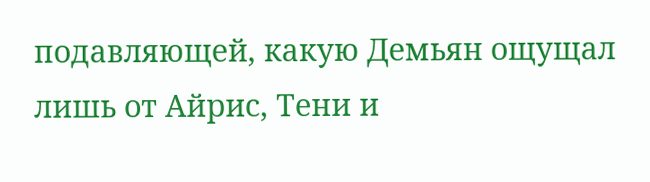подавляющей, какую Демьян ощущал лишь от Айрис, Тени и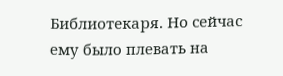Библиотекаря. Но сейчас ему было плевать на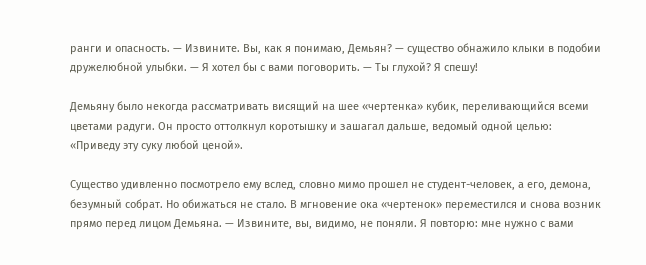ранги и опасность. — Извините. Вы, как я понимаю, Демьян? — существо обнажило клыки в подобии дружелюбной улыбки. — Я хотел бы с вами поговорить. — Ты глухой? Я спешу!

Демьяну было некогда рассматривать висящий на шее «чертенка» кубик, переливающийся всеми цветами радуги. Он просто оттолкнул коротышку и зашагал дальше, ведомый одной целью: «Приведу эту суку любой ценой».

Существо удивленно посмотрело ему вслед, словно мимо прошел не студент-человек, а его, демона, безумный собрат. Но обижаться не стало. В мгновение ока «чертенок» переместился и снова возник прямо перед лицом Демьяна. — Извините, вы, видимо, не поняли. Я повторю: мне нужно с вами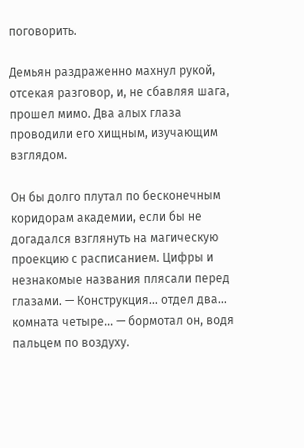поговорить.

Демьян раздраженно махнул рукой, отсекая разговор, и, не сбавляя шага, прошел мимо. Два алых глаза проводили его хищным, изучающим взглядом.

Он бы долго плутал по бесконечным коридорам академии, если бы не догадался взглянуть на магическую проекцию с расписанием. Цифры и незнакомые названия плясали перед глазами. — Конструкция... отдел два... комната четыре... — бормотал он, водя пальцем по воздуху.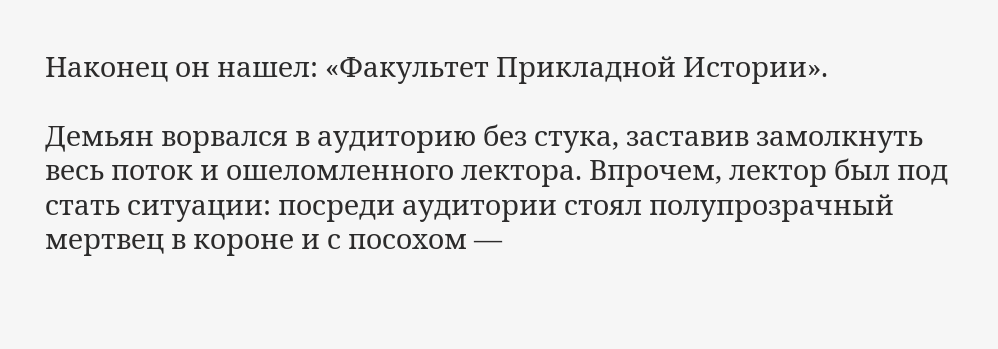Наконец он нашел: «Факультет Прикладной Истории».

Демьян ворвался в аудиторию без стука, заставив замолкнуть весь поток и ошеломленного лектора. Впрочем, лектор был под стать ситуации: посреди аудитории стоял полупрозрачный мертвец в короне и с посохом —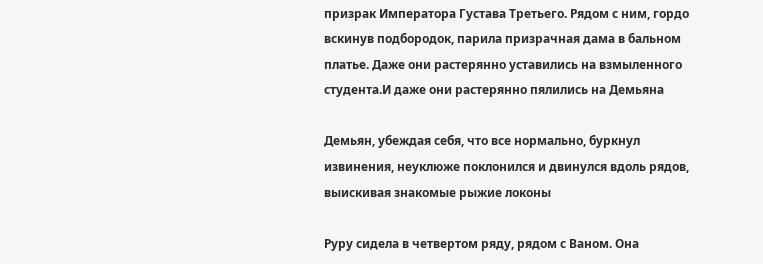призрак Императора Густава Третьего. Рядом с ним, гордо вскинув подбородок, парила призрачная дама в бальном платье. Даже они растерянно уставились на взмыленного студента.И даже они растерянно пялились на Демьяна

Демьян, убеждая себя, что все нормально, буркнул извинения, неуклюже поклонился и двинулся вдоль рядов, выискивая знакомые рыжие локоны

Руру сидела в четвертом ряду, рядом с Ваном. Она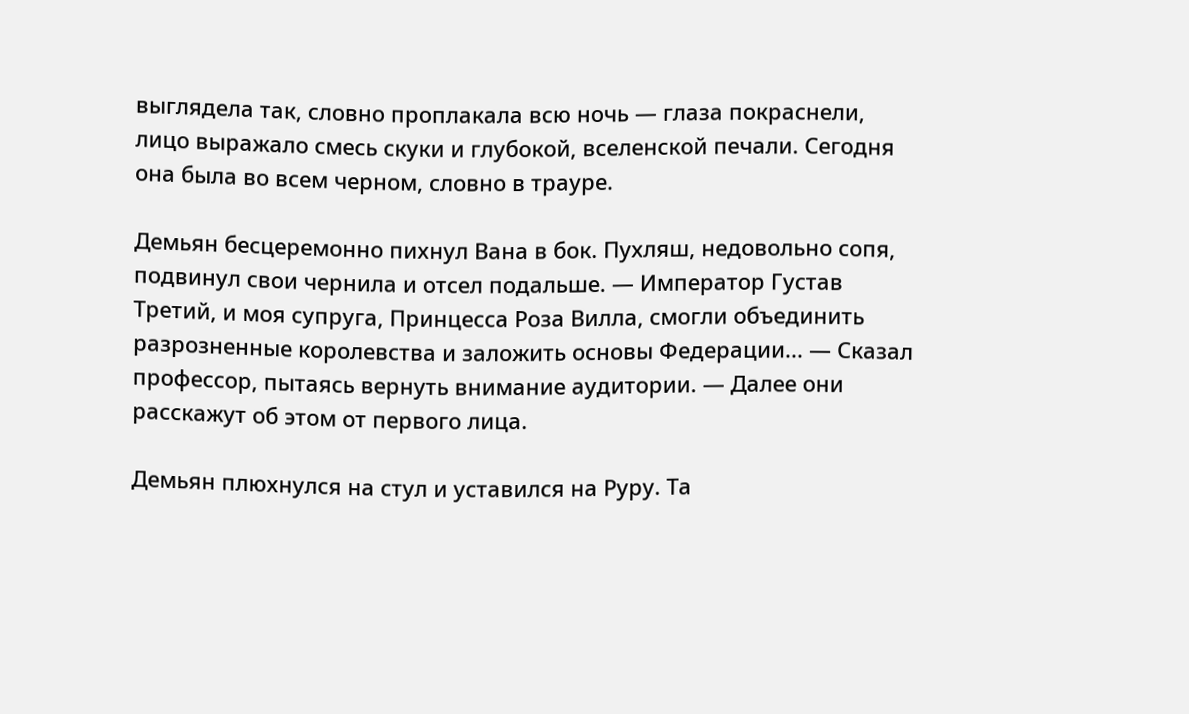выглядела так, словно проплакала всю ночь — глаза покраснели, лицо выражало смесь скуки и глубокой, вселенской печали. Сегодня она была во всем черном, словно в трауре.

Демьян бесцеремонно пихнул Вана в бок. Пухляш, недовольно сопя, подвинул свои чернила и отсел подальше. — Император Густав Третий, и моя супруга, Принцесса Роза Вилла, смогли объединить разрозненные королевства и заложить основы Федерации... — Сказал профессор, пытаясь вернуть внимание аудитории. — Далее они расскажут об этом от первого лица.

Демьян плюхнулся на стул и уставился на Руру. Та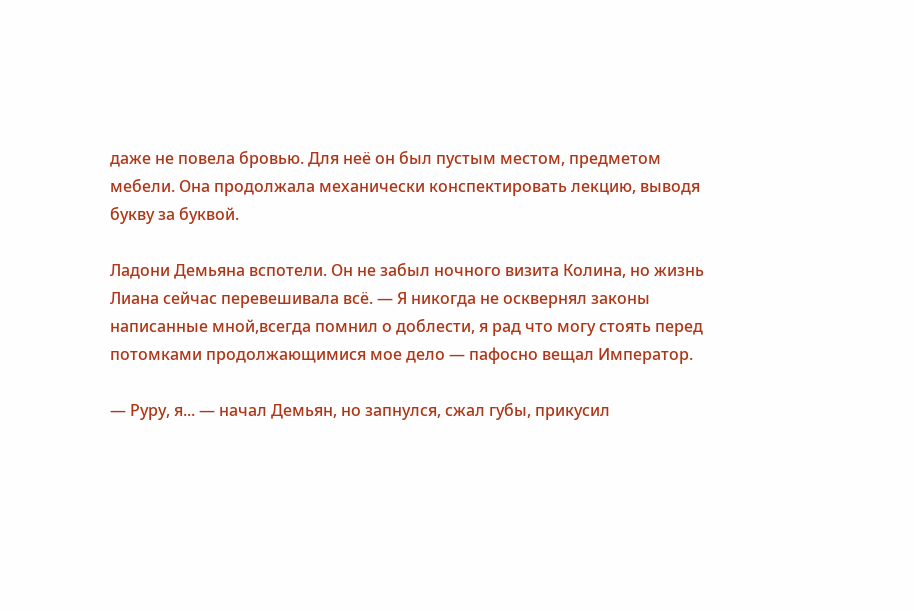даже не повела бровью. Для неё он был пустым местом, предметом мебели. Она продолжала механически конспектировать лекцию, выводя букву за буквой.

Ладони Демьяна вспотели. Он не забыл ночного визита Колина, но жизнь Лиана сейчас перевешивала всё. — Я никогда не осквернял законы написанные мной,всегда помнил о доблести, я рад что могу стоять перед потомками продолжающимися мое дело — пафосно вещал Император.

— Руру, я... — начал Демьян, но запнулся, сжал губы, прикусил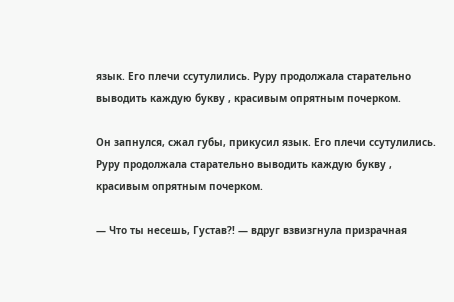язык. Его плечи ссутулились. Руру продолжала старательно выводить каждую букву , красивым опрятным почерком.

Он запнулся, сжал губы, прикусил язык. Его плечи ссутулились. Руру продолжала старательно выводить каждую букву , красивым опрятным почерком.

— Что ты несешь, Густав?! — вдруг взвизгнула призрачная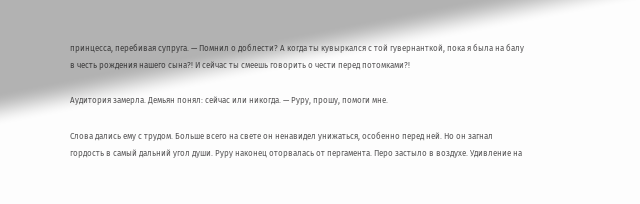принцесса, перебивая супруга. — Помнил о доблести? А когда ты кувыркался с той гувернанткой, пока я была на балу в честь рождения нашего сына?! И сейчас ты смеешь говорить о чести перед потомками?!

Аудитория замерла. Демьян понял: сейчас или никогда. — Руру, прошу, помоги мне.

Слова дались ему с трудом. Больше всего на свете он ненавидел унижаться, особенно перед ней. Но он загнал гордость в самый дальний угол души. Руру наконец оторвалась от пергамента. Перо застыло в воздухе. Удивление на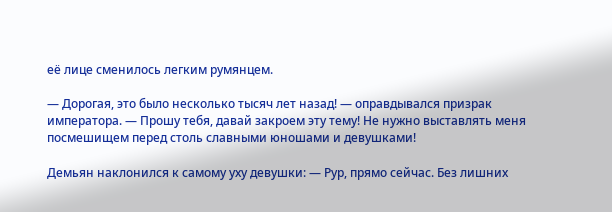её лице сменилось легким румянцем.

— Дорогая, это было несколько тысяч лет назад! — оправдывался призрак императора. — Прошу тебя, давай закроем эту тему! Не нужно выставлять меня посмешищем перед столь славными юношами и девушками!

Демьян наклонился к самому уху девушки: — Рур, прямо сейчас. Без лишних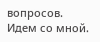вопросов. Идем со мной.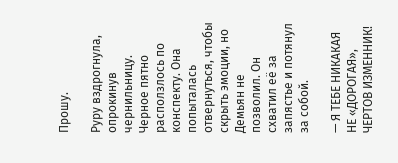Прошу.

Руру вздрогнула, опрокинув чернильницу. Черное пятно расползлось по конспекту. Она попыталась отвернуться, чтобы скрыть эмоции, но Демьян не позволил. Он схватил её за запястье и потянул за собой.

— Я ТЕБЕ НИКАКАЯ НЕ «ДОРОГАЯ», ЧЕРТОВ ИЗМЕННИК!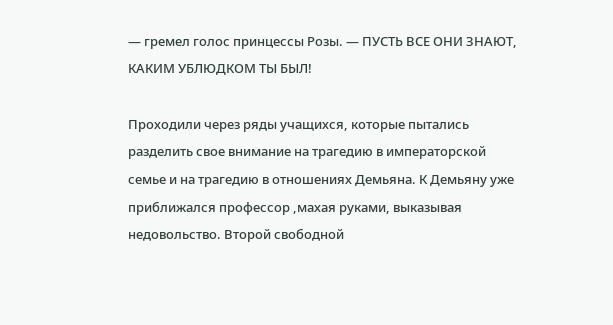— гремел голос принцессы Розы. — ПУСТЬ ВСЕ ОНИ ЗНАЮТ, КАКИМ УБЛЮДКОМ ТЫ БЫЛ!

Проходили через ряды учащихся, которые пытались разделить свое внимание на трагедию в императорской семье и на трагедию в отношениях Демьяна. К Демьяну уже приближался профессор ,махая руками, выказывая недовольство. Второй свободной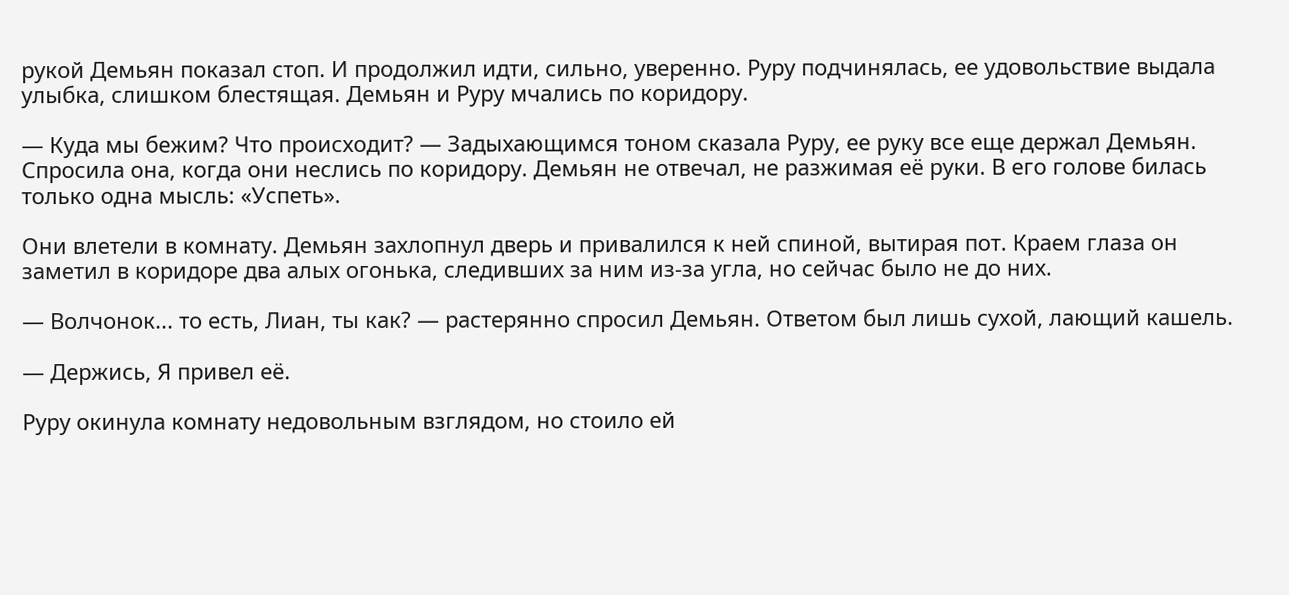рукой Демьян показал стоп. И продолжил идти, сильно, уверенно. Руру подчинялась, ее удовольствие выдала улыбка, слишком блестящая. Демьян и Руру мчались по коридору.

— Куда мы бежим? Что происходит? — Задыхающимся тоном сказала Руру, ее руку все еще держал Демьян. Спросила она, когда они неслись по коридору. Демьян не отвечал, не разжимая её руки. В его голове билась только одна мысль: «Успеть».

Они влетели в комнату. Демьян захлопнул дверь и привалился к ней спиной, вытирая пот. Краем глаза он заметил в коридоре два алых огонька, следивших за ним из-за угла, но сейчас было не до них.

— Волчонок... то есть, Лиан, ты как? — растерянно спросил Демьян. Ответом был лишь сухой, лающий кашель.

— Держись, Я привел её.

Руру окинула комнату недовольным взглядом, но стоило ей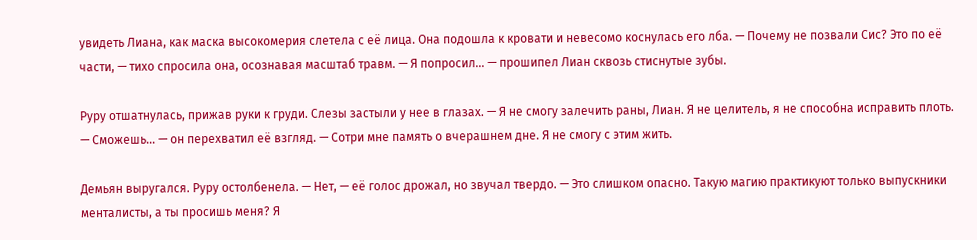увидеть Лиана, как маска высокомерия слетела с её лица. Она подошла к кровати и невесомо коснулась его лба. — Почему не позвали Сис? Это по её части, — тихо спросила она, осознавая масштаб травм. — Я попросил... — прошипел Лиан сквозь стиснутые зубы.

Руру отшатнулась, прижав руки к груди. Слезы застыли у нее в глазах. — Я не смогу залечить раны, Лиан. Я не целитель, я не способна исправить плоть. — Сможешь... — он перехватил её взгляд. — Сотри мне память о вчерашнем дне. Я не смогу с этим жить.

Демьян выругался. Руру остолбенела. — Нет, — её голос дрожал, но звучал твердо. — Это слишком опасно. Такую магию практикуют только выпускники менталисты, а ты просишь меня? Я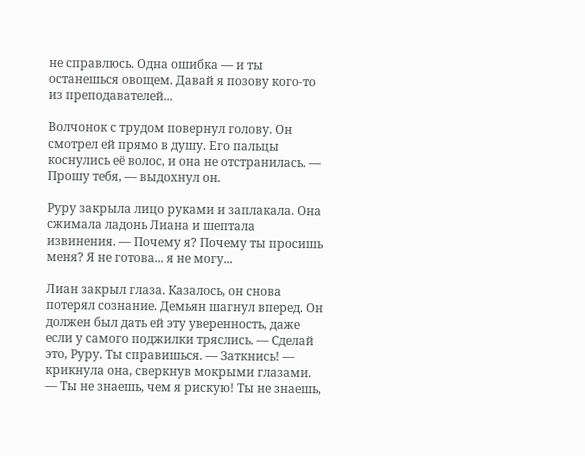не справлюсь. Одна ошибка — и ты останешься овощем. Давай я позову кого-то из преподавателей...

Волчонок с трудом повернул голову. Он смотрел ей прямо в душу. Его пальцы коснулись её волос, и она не отстранилась. — Прошу тебя, — выдохнул он.

Руру закрыла лицо руками и заплакала. Она сжимала ладонь Лиана и шептала извинения. — Почему я? Почему ты просишь меня? Я не готова... я не могу...

Лиан закрыл глаза. Казалось, он снова потерял сознание. Демьян шагнул вперед. Он должен был дать ей эту уверенность, даже если у самого поджилки тряслись. — Сделай это, Руру. Ты справишься. — Заткнись! — крикнула она, сверкнув мокрыми глазами. — Ты не знаешь, чем я рискую! Ты не знаешь,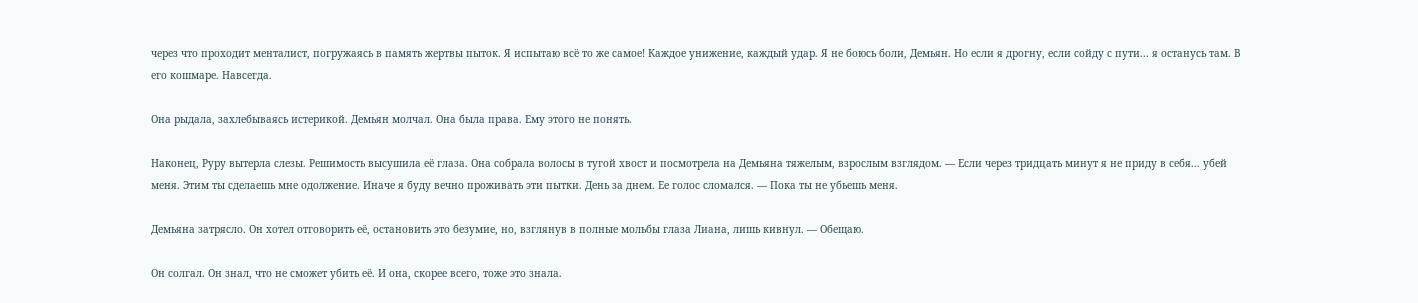через что проходит менталист, погружаясь в память жертвы пыток. Я испытаю всё то же самое! Каждое унижение, каждый удар. Я не боюсь боли, Демьян. Но если я дрогну, если сойду с пути... я останусь там. В его кошмаре. Навсегда.

Она рыдала, захлебываясь истерикой. Демьян молчал. Она была права. Ему этого не понять.

Наконец, Руру вытерла слезы. Решимость высушила её глаза. Она собрала волосы в тугой хвост и посмотрела на Демьяна тяжелым, взрослым взглядом. — Если через тридцать минут я не приду в себя... убей меня. Этим ты сделаешь мне одолжение. Иначе я буду вечно проживать эти пытки. День за днем. Ее голос сломался. — Пока ты не убьешь меня.

Демьяна затрясло. Он хотел отговорить её, остановить это безумие, но, взглянув в полные мольбы глаза Лиана, лишь кивнул. — Обещаю.

Он солгал. Он знал, что не сможет убить её. И она, скорее всего, тоже это знала.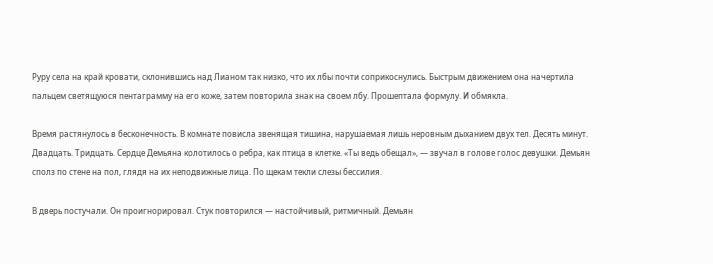Руру села на край кровати, склонившись над Лианом так низко, что их лбы почти соприкоснулись. Быстрым движением она начертила пальцем светящуюся пентаграмму на его коже, затем повторила знак на своем лбу. Прошептала формулу. И обмякла.

Время растянулось в бесконечность. В комнате повисла звенящая тишина, нарушаемая лишь неровным дыханием двух тел. Десять минут. Двадцать. Тридцать. Сердце Демьяна колотилось о ребра, как птица в клетке. «Ты ведь обещал», — звучал в голове голос девушки. Демьян сполз по стене на пол, глядя на их неподвижные лица. По щекам текли слезы бессилия.

В дверь постучали. Он проигнорировал. Стук повторился — настойчивый, ритмичный. Демьян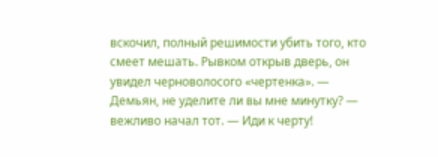вскочил, полный решимости убить того, кто смеет мешать. Рывком открыв дверь, он увидел черноволосого «чертенка». — Демьян, не уделите ли вы мне минутку? — вежливо начал тот. — Иди к черту!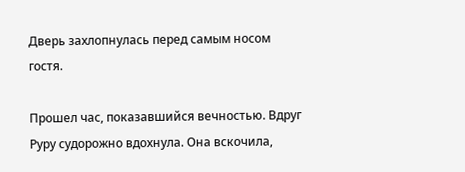Дверь захлопнулась перед самым носом гостя.

Прошел час, показавшийся вечностью. Вдруг Руру судорожно вдохнула. Она вскочила,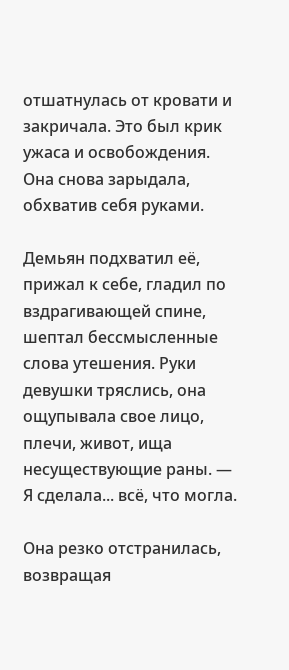отшатнулась от кровати и закричала. Это был крик ужаса и освобождения. Она снова зарыдала, обхватив себя руками.

Демьян подхватил её, прижал к себе, гладил по вздрагивающей спине, шептал бессмысленные слова утешения. Руки девушки тряслись, она ощупывала свое лицо, плечи, живот, ища несуществующие раны. — Я сделала... всё, что могла.

Она резко отстранилась, возвращая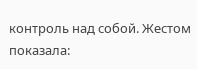контроль над собой. Жестом показала: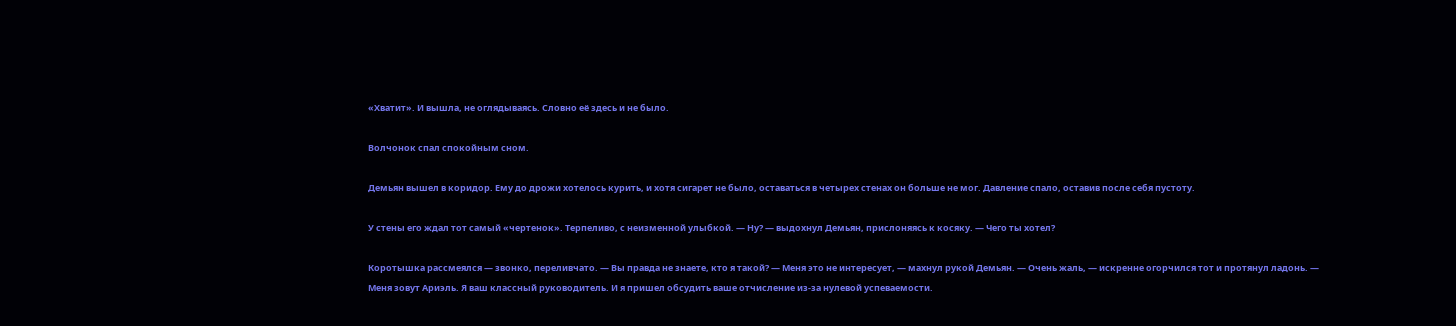«Хватит». И вышла, не оглядываясь. Словно её здесь и не было.

Волчонок спал спокойным сном.

Демьян вышел в коридор. Ему до дрожи хотелось курить, и хотя сигарет не было, оставаться в четырех стенах он больше не мог. Давление спало, оставив после себя пустоту.

У стены его ждал тот самый «чертенок». Терпеливо, с неизменной улыбкой. — Ну? — выдохнул Демьян, прислоняясь к косяку. — Чего ты хотел?

Коротышка рассмеялся — звонко, переливчато. — Вы правда не знаете, кто я такой? — Меня это не интересует, — махнул рукой Демьян. — Очень жаль, — искренне огорчился тот и протянул ладонь. — Меня зовут Ариэль. Я ваш классный руководитель. И я пришел обсудить ваше отчисление из-за нулевой успеваемости.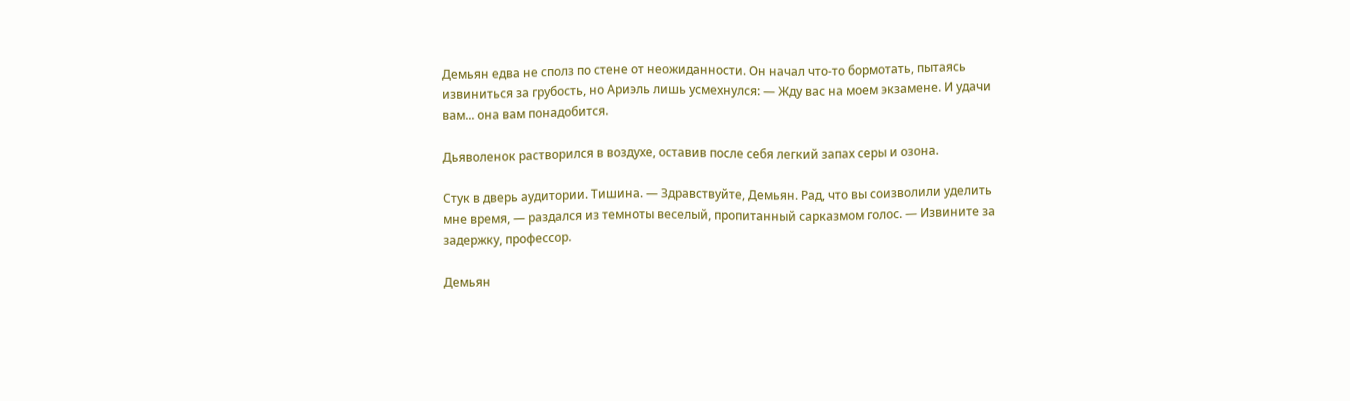Демьян едва не сполз по стене от неожиданности. Он начал что-то бормотать, пытаясь извиниться за грубость, но Ариэль лишь усмехнулся: — Жду вас на моем экзамене. И удачи вам... она вам понадобится.

Дьяволенок растворился в воздухе, оставив после себя легкий запах серы и озона.

Стук в дверь аудитории. Тишина. — Здравствуйте, Демьян. Рад, что вы соизволили уделить мне время, — раздался из темноты веселый, пропитанный сарказмом голос. — Извините за задержку, профессор.

Демьян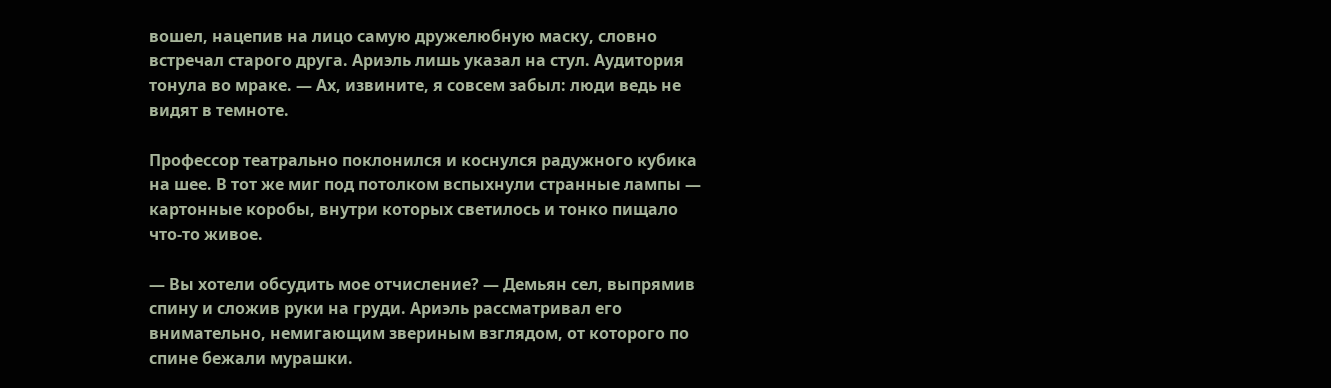вошел, нацепив на лицо самую дружелюбную маску, словно встречал старого друга. Ариэль лишь указал на стул. Аудитория тонула во мраке. — Ах, извините, я совсем забыл: люди ведь не видят в темноте.

Профессор театрально поклонился и коснулся радужного кубика на шее. В тот же миг под потолком вспыхнули странные лампы — картонные коробы, внутри которых светилось и тонко пищало что-то живое.

— Вы хотели обсудить мое отчисление? — Демьян сел, выпрямив спину и сложив руки на груди. Ариэль рассматривал его внимательно, немигающим звериным взглядом, от которого по спине бежали мурашки.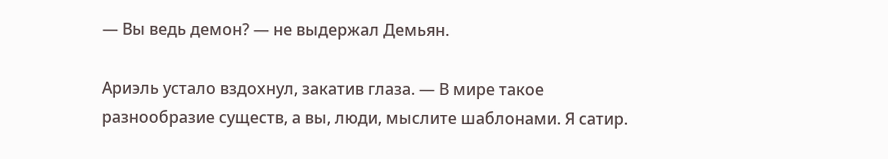— Вы ведь демон? — не выдержал Демьян.

Ариэль устало вздохнул, закатив глаза. — В мире такое разнообразие существ, а вы, люди, мыслите шаблонами. Я сатир.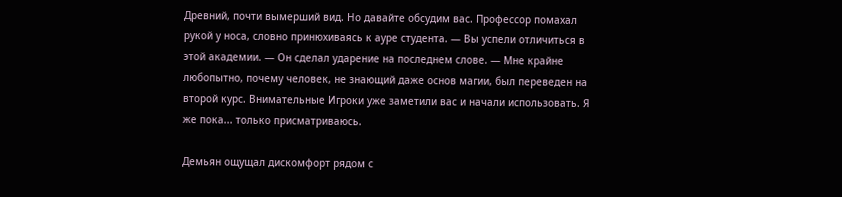Древний, почти вымерший вид. Но давайте обсудим вас. Профессор помахал рукой у носа, словно принюхиваясь к ауре студента. — Вы успели отличиться в этой академии. — Он сделал ударение на последнем слове. — Мне крайне любопытно, почему человек, не знающий даже основ магии, был переведен на второй курс. Внимательные Игроки уже заметили вас и начали использовать. Я же пока... только присматриваюсь.

Демьян ощущал дискомфорт рядом с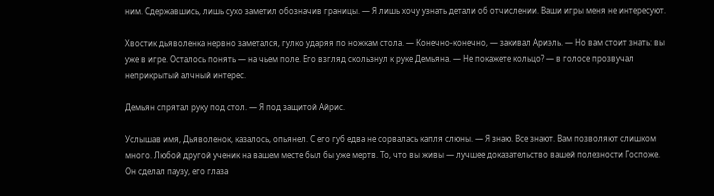ним. Сдержавшись, лишь сухо заметил обозначив границы. — Я лишь хочу узнать детали об отчислении. Ваши игры меня не интересуют.

Хвостик дьяволенка нервно заметался, гулко ударяя по ножкам стола. — Конечно-конечно, — закивал Ариэль. — Но вам стоит знать: вы уже в игре. Осталось понять — на чьем поле. Его взгляд скользнул к руке Демьяна. — Не покажете кольцо? — в голосе прозвучал неприкрытый алчный интерес.

Демьян спрятал руку под стол. — Я под защитой Айрис.

Услышав имя, Дьяволенок, казалось, опьянел. С его губ едва не сорвалась капля слюны. — Я знаю. Все знают. Вам позволяют слишком много. Любой другой ученик на вашем месте был бы уже мертв. То, что вы живы — лучшее доказательство вашей полезности Госпоже. Он сделал паузу, его глаза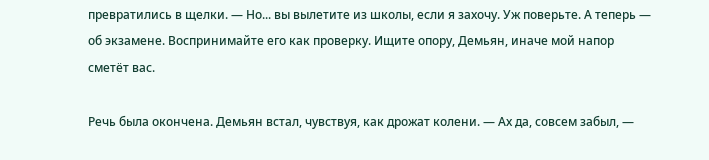превратились в щелки. — Но... вы вылетите из школы, если я захочу. Уж поверьте. А теперь — об экзамене. Воспринимайте его как проверку. Ищите опору, Демьян, иначе мой напор сметёт вас.

Речь была окончена. Демьян встал, чувствуя, как дрожат колени. — Ах да, совсем забыл, —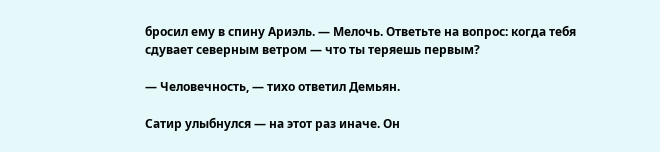бросил ему в спину Ариэль. — Мелочь. Ответьте на вопрос: когда тебя сдувает северным ветром — что ты теряешь первым?

— Человечность, — тихо ответил Демьян.

Сатир улыбнулся — на этот раз иначе. Он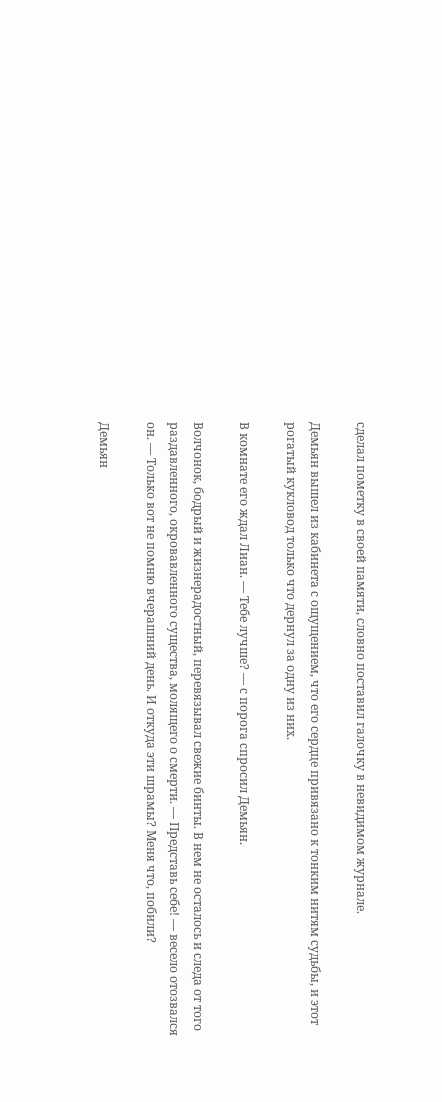сделал пометку в своей памяти, словно поставил галочку в невидимом журнале.

Демьян вышел из кабинета с ощущением, что его сердце привязано к тонким нитям судьбы, и этот рогатый кукловод только что дернул за одну из них.

В комнате его ждал Лиан. — Тебе лучше? — с порога спросил Демьян.

Волчонок, бодрый и жизнерадостный, перевязывал свежие бинты. В нем не осталось и следа от того раздавленного, окровавленного существа, молящего о смерти. — Представь себе! — весело отозвался он. — Только вот не помню вчерашний день. И откуда эти шрамы? Меня что, побили?

Демьян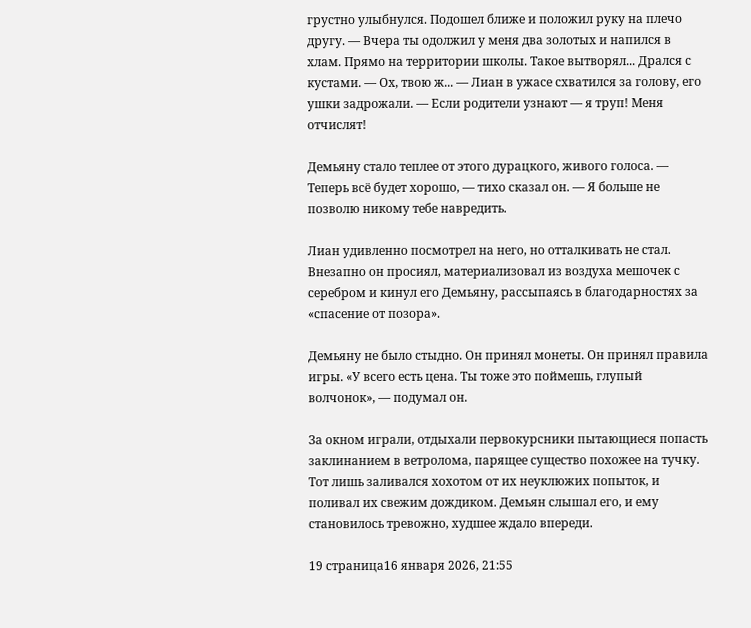грустно улыбнулся. Подошел ближе и положил руку на плечо другу. — Вчера ты одолжил у меня два золотых и напился в хлам. Прямо на территории школы. Такое вытворял... Дрался с кустами. — Ох, твою ж... — Лиан в ужасе схватился за голову, его ушки задрожали. — Если родители узнают — я труп! Меня отчислят!

Демьяну стало теплее от этого дурацкого, живого голоса. — Теперь всё будет хорошо, — тихо сказал он. — Я больше не позволю никому тебе навредить.

Лиан удивленно посмотрел на него, но отталкивать не стал. Внезапно он просиял, материализовал из воздуха мешочек с серебром и кинул его Демьяну, рассыпаясь в благодарностях за «спасение от позора».

Демьяну не было стыдно. Он принял монеты. Он принял правила игры. «У всего есть цена. Ты тоже это поймешь, глупый волчонок», — подумал он.

За окном играли, отдыхали первокурсники пытающиеся попасть заклинанием в ветролома, парящее существо похожее на тучку. Тот лишь заливался хохотом от их неуклюжих попыток, и поливал их свежим дождиком. Демьян слышал его, и ему становилось тревожно, худшее ждало впереди.

19 страница16 января 2026, 21:55